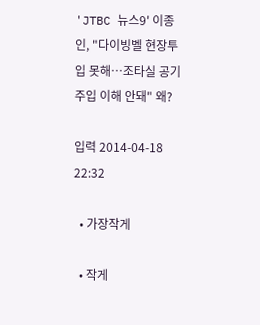'JTBC 뉴스9' 이종인, "다이빙벨 현장투입 못해…조타실 공기주입 이해 안돼" 왜?

입력 2014-04-18 22:32

  • 가장작게

  • 작게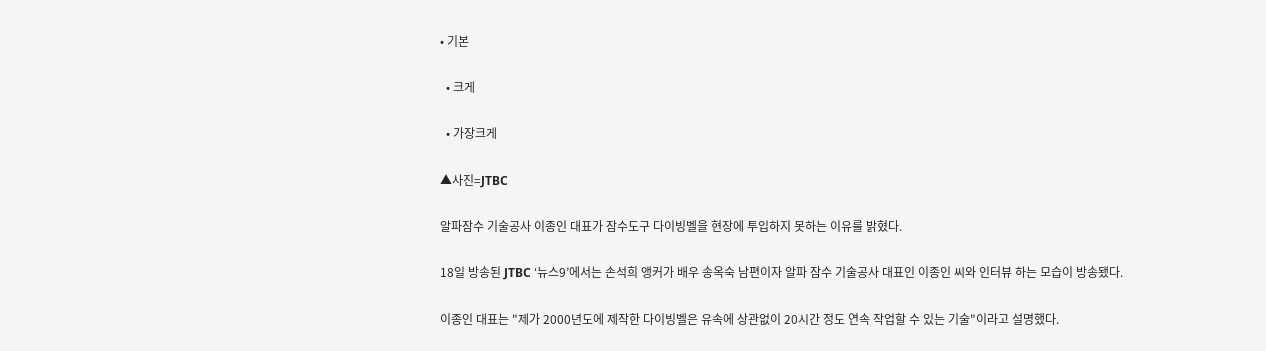• 기본

  • 크게

  • 가장크게

▲사진=JTBC

알파잠수 기술공사 이종인 대표가 잠수도구 다이빙벨을 현장에 투입하지 못하는 이유를 밝혔다.

18일 방송된 JTBC ‘뉴스9’에서는 손석희 앵커가 배우 송옥숙 남편이자 알파 잠수 기술공사 대표인 이종인 씨와 인터뷰 하는 모습이 방송됐다.

이종인 대표는 "제가 2000년도에 제작한 다이빙벨은 유속에 상관없이 20시간 정도 연속 작업할 수 있는 기술"이라고 설명했다.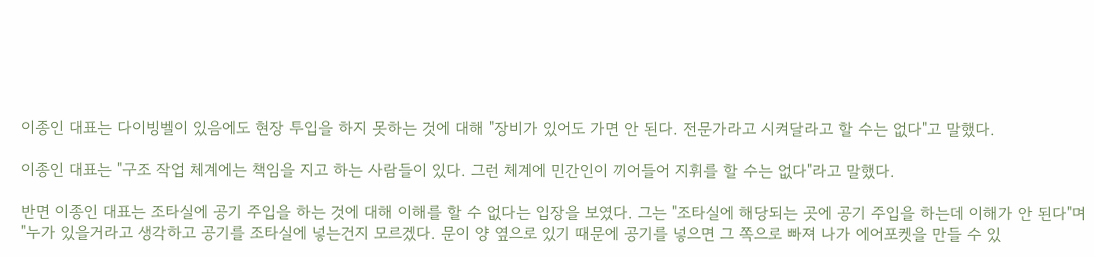이종인 대표는 다이빙벨이 있음에도 현장 투입을 하지 못하는 것에 대해 "장비가 있어도 가면 안 된다. 전문가라고 시켜달라고 할 수는 없다"고 말했다.

이종인 대표는 "구조 작업 체계에는 책임을 지고 하는 사람들이 있다. 그런 체계에 민간인이 끼어들어 지휘를 할 수는 없다"라고 말했다.

반면 이종인 대표는 조타실에 공기 주입을 하는 것에 대해 이해를 할 수 없다는 입장을 보였다. 그는 "조타실에 해당되는 곳에 공기 주입을 하는데 이해가 안 된다"며 "누가 있을거라고 생각하고 공기를 조타실에 넣는건지 모르겠다. 문이 양 옆으로 있기 때문에 공기를 넣으면 그 쪽으로 빠져 나가 에어포켓을 만들 수 있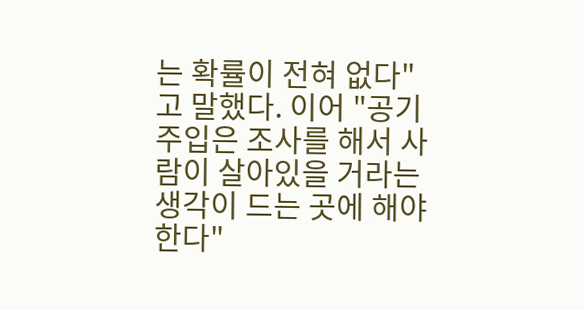는 확률이 전혀 없다"고 말했다. 이어 "공기 주입은 조사를 해서 사람이 살아있을 거라는 생각이 드는 곳에 해야 한다"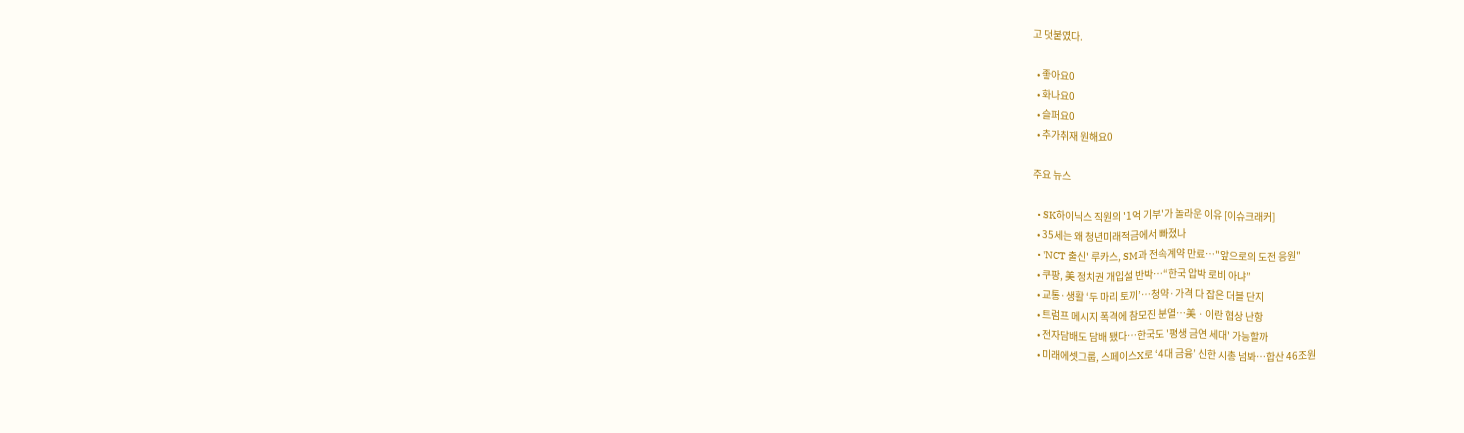고 덧붙였다.

  • 좋아요0
  • 화나요0
  • 슬퍼요0
  • 추가취재 원해요0

주요 뉴스

  • SK하이닉스 직원의 '1억 기부'가 놀라운 이유 [이슈크래커]
  • 35세는 왜 청년미래적금에서 빠졌나
  • 'NCT 출신' 루카스, SM과 전속계약 만료⋯"앞으로의 도전 응원"
  • 쿠팡, 美 정치권 개입설 반박⋯“한국 압박 로비 아냐”
  • 교통·생활 ‘두 마리 토끼’⋯청약·가격 다 잡은 더블 단지
  • 트럼프 메시지 폭격에 참모진 분열⋯美ㆍ이란 협상 난항
  • 전자담배도 담배 됐다⋯한국도 '평생 금연 세대' 가능할까
  • 미래에셋그룹, 스페이스X로 ‘4대 금융’ 신한 시총 넘봐⋯합산 46조원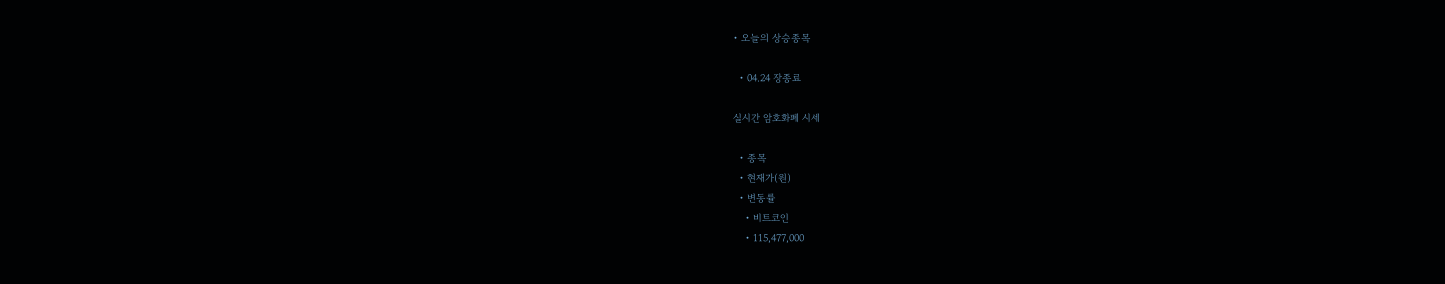• 오늘의 상승종목

  • 04.24 장종료

실시간 암호화폐 시세

  • 종목
  • 현재가(원)
  • 변동률
    • 비트코인
    • 115,477,000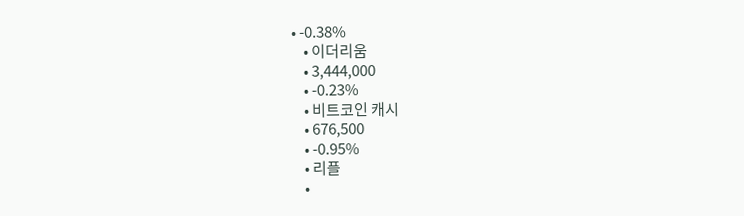• -0.38%
    • 이더리움
    • 3,444,000
    • -0.23%
    • 비트코인 캐시
    • 676,500
    • -0.95%
    • 리플
    •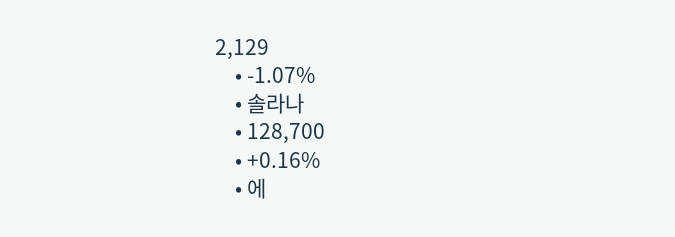2,129
    • -1.07%
    • 솔라나
    • 128,700
    • +0.16%
    • 에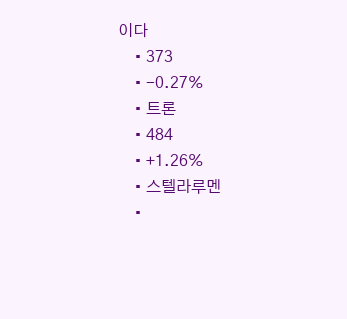이다
    • 373
    • -0.27%
    • 트론
    • 484
    • +1.26%
    • 스텔라루멘
    •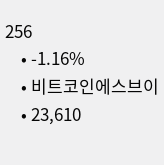256
    • -1.16%
    • 비트코인에스브이
    • 23,610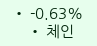• -0.63%
    • 체인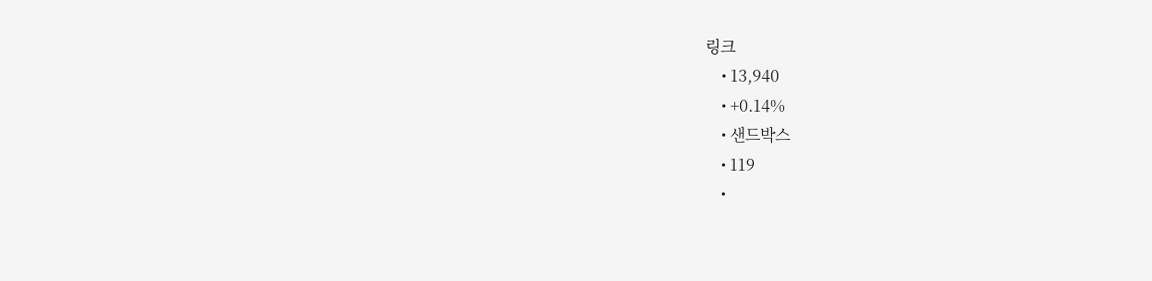링크
    • 13,940
    • +0.14%
    • 샌드박스
    • 119
    •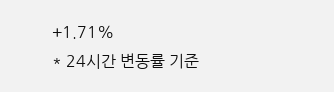+1.71%
* 24시간 변동률 기준